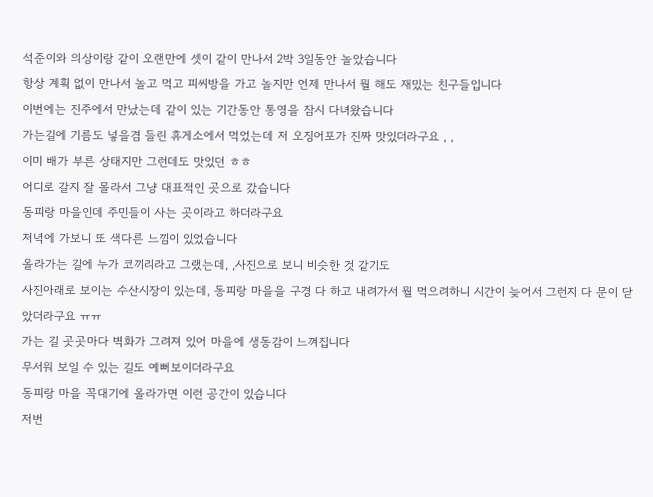석준이와 의상이랑 같이 오랜만에 셋이 같이 만나서 2박 3일동안 놀았습니다
항상 계획 없이 만나서 놀고 먹고 피씨방을 가고 놀지만 언제 만나서 뭘 해도 재밌는 친구들입니다
이번에는 진주에서 만났는데 같이 있는 기간동안 통영을 잠시 다녀왔습니다
가는길에 기름도 넣을겸 들린 휴게소에서 먹었는데 저 오징어포가 진짜 맛있더라구요 , ,
이미 배가 부른 상태지만 그런데도 맛있던 ㅎㅎ
어디로 갈지 잘 몰라서 그냥 대표적인 곳으로 갔습니다
동피랑 마을인데 주민들이 사는 곳이라고 하더라구요
저녁에 가보니 또 색다른 느낌이 있었습니다
올라가는 길에 누가 코끼리라고 그랬는데, ,사진으로 보니 비슷한 것 같기도
사진아래로 보이는 수산시장이 있는데, 동피랑 마을을 구경 다 하고 내려가서 뭘 먹으려하니 시간이 늦어서 그런지 다 문이 닫았더라구요 ㅠㅠ
가는 길 곳곳마다 벽화가 그려져 있어 마을에 생동감이 느껴집니다
무서워 보일 수 있는 길도 예뻐보이더라구요
동피랑 마을 꼭대기에 올라가면 이런 공간이 있습니다
저번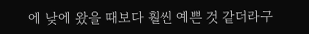에 낮에 왔을 때보다 훨씬 예쁜 것 같더라구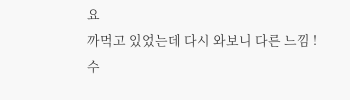요
까먹고 있었는데 다시 와보니 다른 느낌 !
수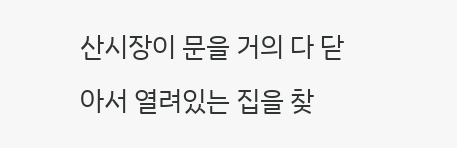산시장이 문을 거의 다 닫아서 열려있는 집을 찾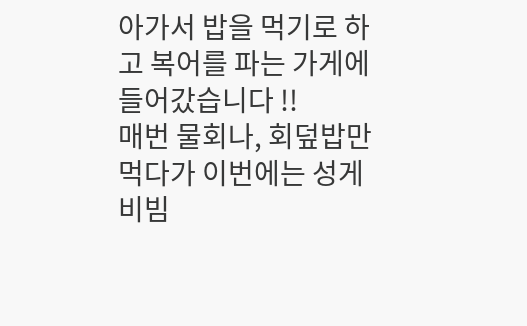아가서 밥을 먹기로 하고 복어를 파는 가게에 들어갔습니다 !!
매번 물회나, 회덮밥만 먹다가 이번에는 성게 비빔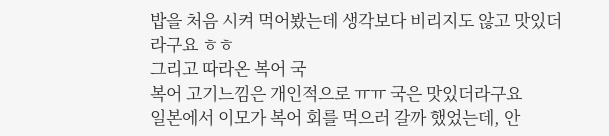밥을 처음 시켜 먹어봤는데 생각보다 비리지도 않고 맛있더라구요 ㅎㅎ
그리고 따라온 복어 국
복어 고기느낌은 개인적으로 ㅠㅠ 국은 맛있더라구요
일본에서 이모가 복어 회를 먹으러 갈까 했었는데, 안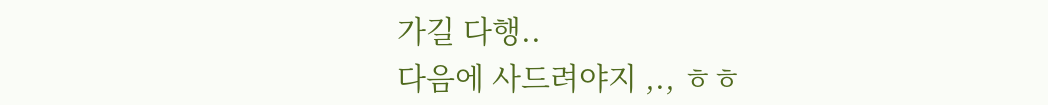가길 다행..
다음에 사드려야지 ,., ㅎㅎ